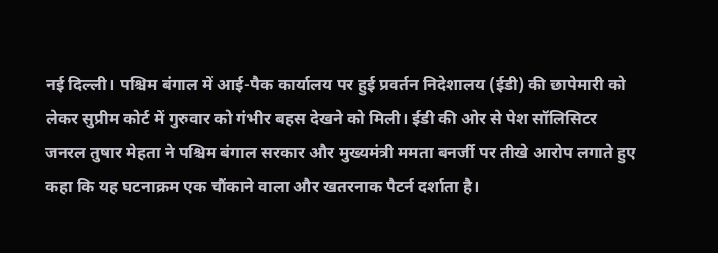नई दिल्ली। पश्चिम बंगाल में आई-पैक कार्यालय पर हुई प्रवर्तन निदेशालय (ईडी) की छापेमारी को लेकर सुप्रीम कोर्ट में गुरुवार को गंभीर बहस देखने को मिली। ईडी की ओर से पेश सॉलिसिटर जनरल तुषार मेहता ने पश्चिम बंगाल सरकार और मुख्यमंत्री ममता बनर्जी पर तीखे आरोप लगाते हुए कहा कि यह घटनाक्रम एक चौंकाने वाला और खतरनाक पैटर्न दर्शाता है।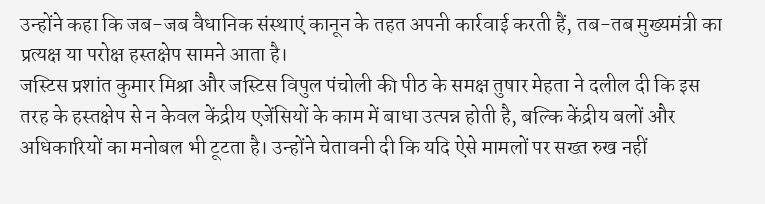उन्होंने कहा कि जब-जब वैधानिक संस्थाएं कानून के तहत अपनी कार्रवाई करती हैं, तब-तब मुख्यमंत्री का प्रत्यक्ष या परोक्ष हस्तक्षेप सामने आता है।
जस्टिस प्रशांत कुमार मिश्रा और जस्टिस विपुल पंचोली की पीठ के समक्ष तुषार मेहता ने दलील दी कि इस तरह के हस्तक्षेप से न केवल केंद्रीय एजेंसियों के काम में बाधा उत्पन्न होती है, बल्कि केंद्रीय बलों और अधिकारियों का मनोबल भी टूटता है। उन्होंने चेतावनी दी कि यदि ऐसे मामलों पर सख्त रुख नहीं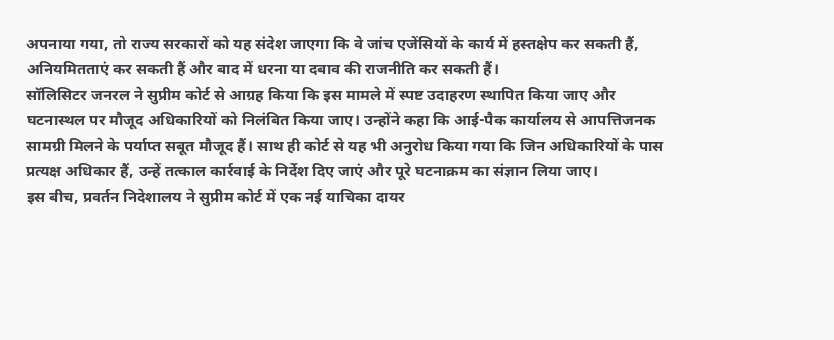अपनाया गया, तो राज्य सरकारों को यह संदेश जाएगा कि वे जांच एजेंसियों के कार्य में हस्तक्षेप कर सकती हैं, अनियमितताएं कर सकती हैं और बाद में धरना या दबाव की राजनीति कर सकती हैं।
सॉलिसिटर जनरल ने सुप्रीम कोर्ट से आग्रह किया कि इस मामले में स्पष्ट उदाहरण स्थापित किया जाए और घटनास्थल पर मौजूद अधिकारियों को निलंबित किया जाए। उन्होंने कहा कि आई-पैक कार्यालय से आपत्तिजनक सामग्री मिलने के पर्याप्त सबूत मौजूद हैं। साथ ही कोर्ट से यह भी अनुरोध किया गया कि जिन अधिकारियों के पास प्रत्यक्ष अधिकार हैं, उन्हें तत्काल कार्रवाई के निर्देश दिए जाएं और पूरे घटनाक्रम का संज्ञान लिया जाए।
इस बीच, प्रवर्तन निदेशालय ने सुप्रीम कोर्ट में एक नई याचिका दायर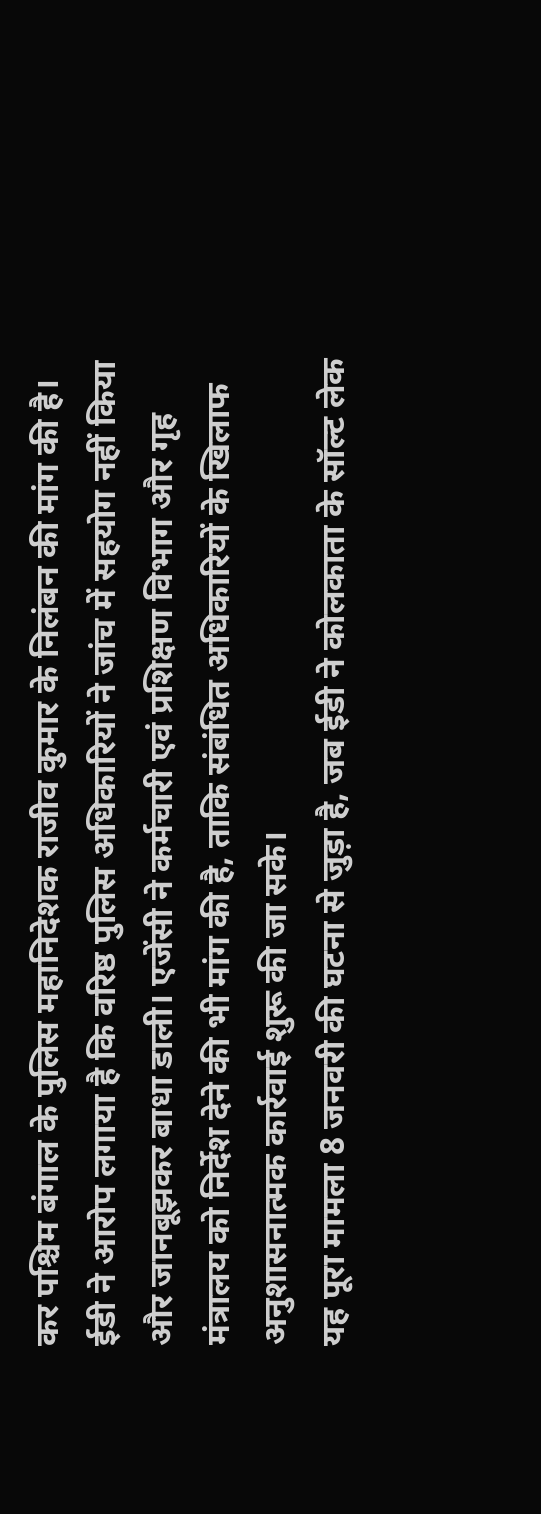कर पश्चिम बंगाल के पुलिस महानिदेशक राजीव कुमार के निलंबन की मांग की है। ईडी ने आरोप लगाया है कि वरिष्ठ पुलिस अधिकारियों ने जांच में सहयोग नहीं किया और जानबूझकर बाधा डाली। एजेंसी ने कर्मचारी एवं प्रशिक्षण विभाग और गृह मंत्रालय को निर्देश देने की भी मांग की है, ताकि संबंधित अधिकारियों के खिलाफ अनुशासनात्मक कार्रवाई शुरू की जा सके।
यह पूरा मामला 8 जनवरी की घटना से जुड़ा है, जब ईडी ने कोलकाता के सॉल्ट लेक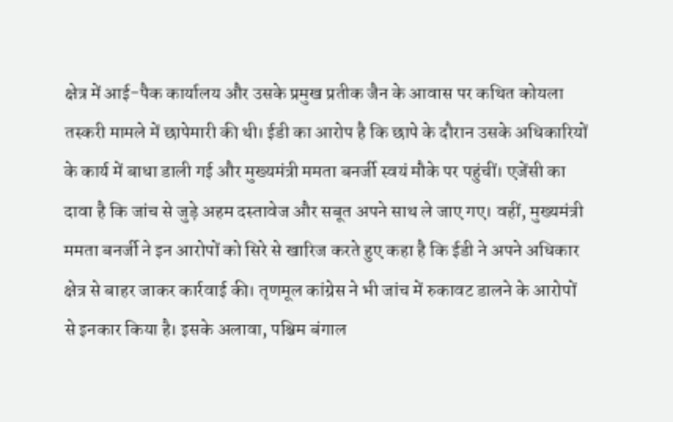क्षेत्र में आई-पैक कार्यालय और उसके प्रमुख प्रतीक जैन के आवास पर कथित कोयला तस्करी मामले में छापेमारी की थी। ईडी का आरोप है कि छापे के दौरान उसके अधिकारियों के कार्य में बाधा डाली गई और मुख्यमंत्री ममता बनर्जी स्वयं मौके पर पहुंचीं। एजेंसी का दावा है कि जांच से जुड़े अहम दस्तावेज और सबूत अपने साथ ले जाए गए। वहीं, मुख्यमंत्री ममता बनर्जी ने इन आरोपों को सिरे से खारिज करते हुए कहा है कि ईडी ने अपने अधिकार क्षेत्र से बाहर जाकर कार्रवाई की। तृणमूल कांग्रेस ने भी जांच में रुकावट डालने के आरोपों से इनकार किया है। इसके अलावा, पश्चिम बंगाल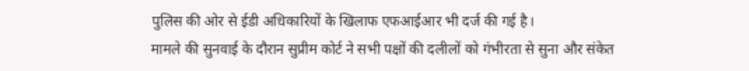पुलिस की ओर से ईडी अधिकारियों के खिलाफ एफआईआर भी दर्ज की गई है।
मामले की सुनवाई के दौरान सुप्रीम कोर्ट ने सभी पक्षों की दलीलों को गंभीरता से सुना और संकेत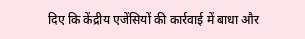दिए कि केंद्रीय एजेंसियों की कार्रवाई में बाधा और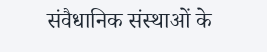संवैधानिक संस्थाओं के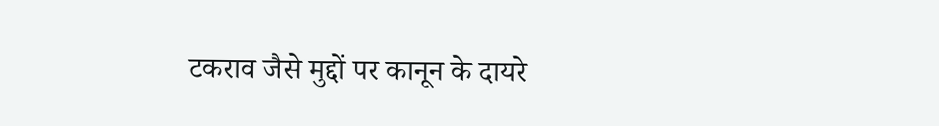टकराव जैसे मुद्दों पर कानून के दायरे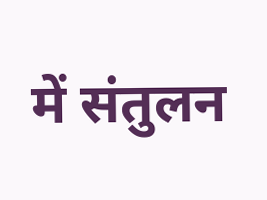में संतुलन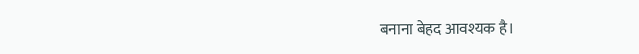बनाना बेहद आवश्यक है।